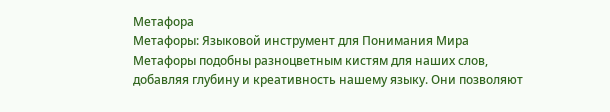Метафора
Метафоры: Языковой инструмент для Понимания Мира
Метафоры подобны разноцветным кистям для наших слов, добавляя глубину и креативность нашему языку. Они позволяют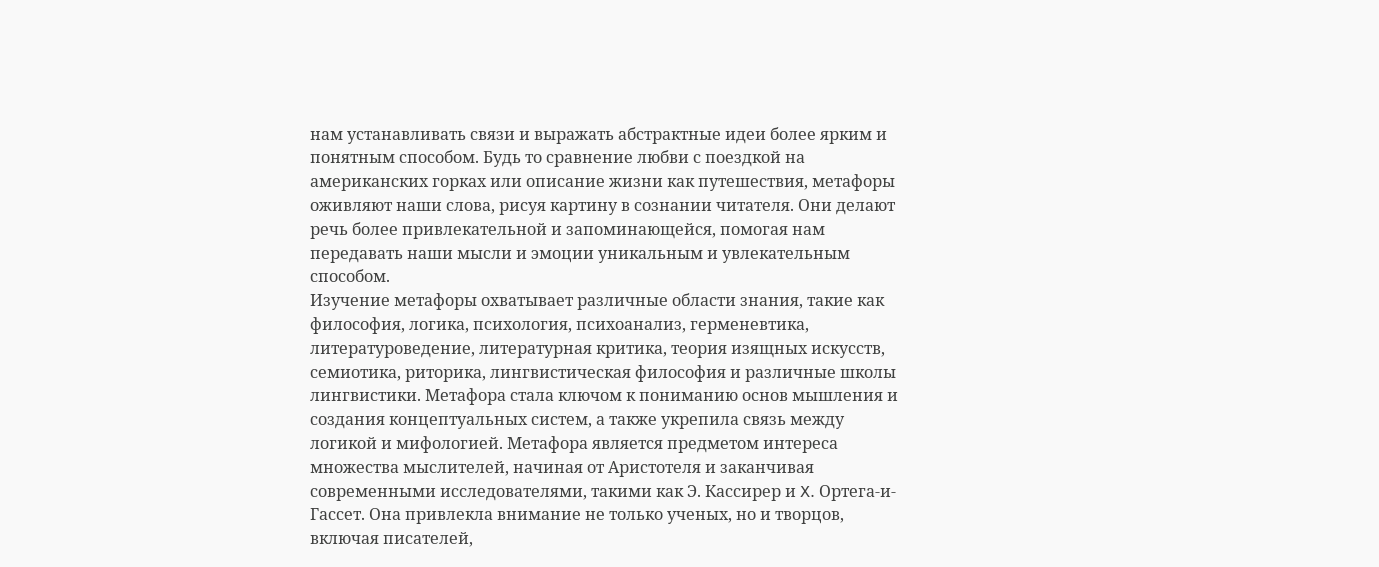нам устанавливать связи и выражать абстрактные идеи более ярким и понятным способом. Будь то сравнение любви с поездкой на американских горках или описание жизни как путешествия, метафоры оживляют наши слова, рисуя картину в сознании читателя. Они делают речь более привлекательной и запоминающейся, помогая нам передавать наши мысли и эмоции уникальным и увлекательным способом.
Изучение метафоры охватывает различные области знания, такие как философия, логика, психология, психоанализ, герменевтика, литературоведение, литературная критика, теория изящных искусств, семиотика, риторика, лингвистическая философия и различные школы лингвистики. Метафора стала ключом к пониманию основ мышления и создания концептуальных систем, а также укрепила связь между логикой и мифологией. Метафора является предметом интереса множества мыслителей, начиная от Аристотеля и заканчивая современными исследователями, такими как Э. Кассирер и X. Ортега-и-Гассет. Она привлекла внимание не только ученых, но и творцов, включая писателей,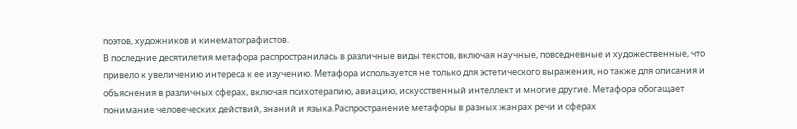поэтов, художников и кинематографистов.
В последние десятилетия метафора распространилась в различные виды текстов, включая научные, повседневные и художественные, что привело к увеличению интереса к ее изучению. Метафора используется не только для эстетического выражения, но также для описания и объяснения в различных сферах, включая психотерапию, авиацию, искусственный интеллект и многие другие. Метафора обогащает понимание человеческих действий, знаний и языка.Распространение метафоры в разных жанрах речи и сферах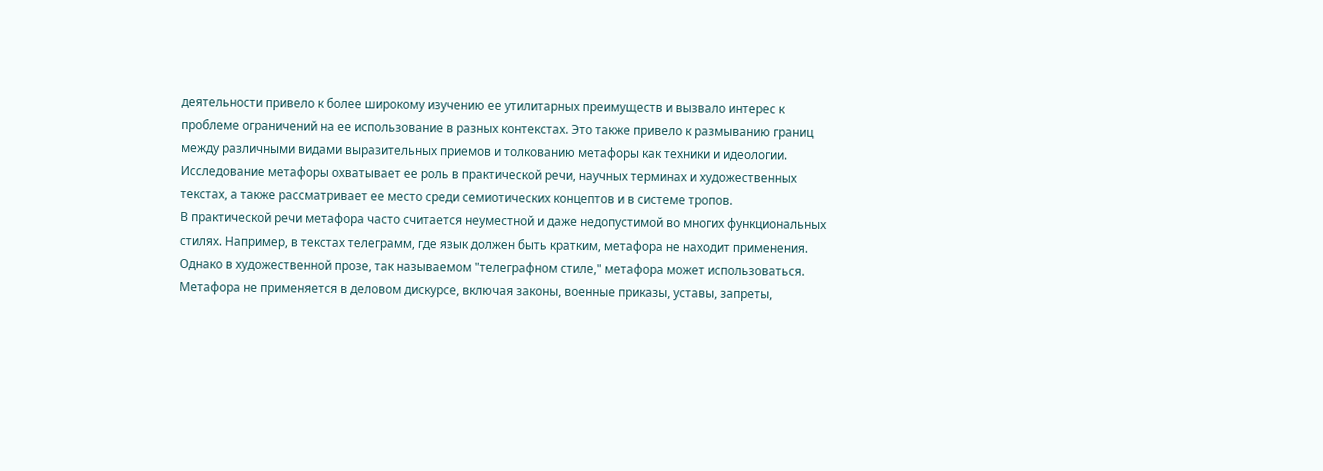деятельности привело к более широкому изучению ее утилитарных преимуществ и вызвало интерес к проблеме ограничений на ее использование в разных контекстах. Это также привело к размыванию границ между различными видами выразительных приемов и толкованию метафоры как техники и идеологии.
Исследование метафоры охватывает ее роль в практической речи, научных терминах и художественных текстах, а также рассматривает ее место среди семиотических концептов и в системе тропов.
В практической речи метафора часто считается неуместной и даже недопустимой во многих функциональных стилях. Например, в текстах телеграмм, где язык должен быть кратким, метафора не находит применения. Однако в художественной прозе, так называемом "телеграфном стиле," метафора может использоваться.
Метафора не применяется в деловом дискурсе, включая законы, военные приказы, уставы, запреты,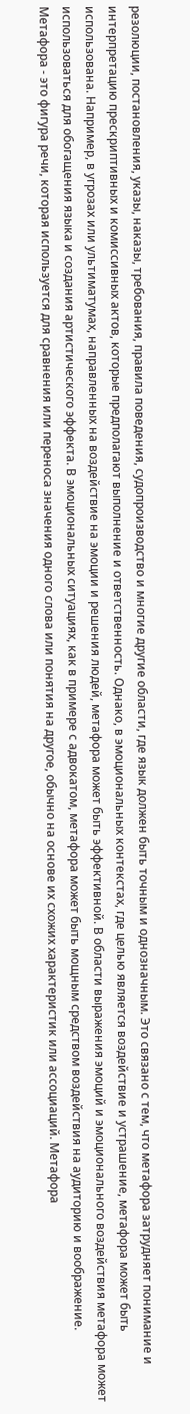резолюции, постановления, указы, наказы, требования, правила поведения, судопроизводство и многие другие области, где язык должен быть точным и однозначным. Это связано с тем, что метафора затрудняет понимание и интерпретацию прескриптивных и комиссивных актов, которые предполагают выполнение и ответственность. Однако, в эмоциональных контекстах, где целью является воздействие и устрашение, метафора может быть использована. Например, в угрозах или ультиматумах, направленных на воздействие на эмоции и решения людей, метафора может быть эффективной. В области выражения эмоций и эмоционального воздействия метафора может использоваться для обогащения языка и создания артистического эффекта. В эмоциональных ситуациях, как в примере с адвокатом, метафора может быть мощным средством воздействия на аудиторию и воображение.
Метафора - это фигура речи, которая используется для сравнения или переноса значения одного слова или понятия на другое, обычно на основе их схожих характеристик или ассоциаций. Метафора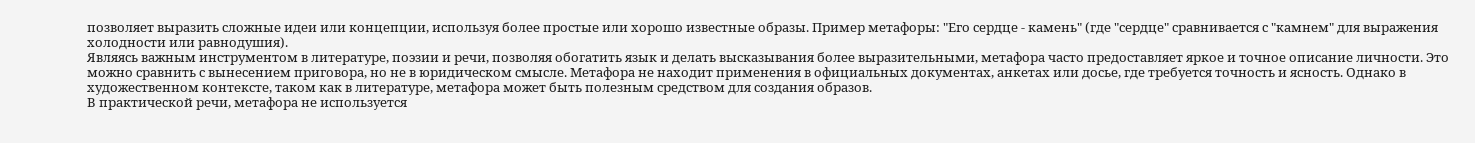позволяет выразить сложные идеи или концепции, используя более простые или хорошо известные образы. Пример метафоры: "Его сердце - камень" (где "сердце" сравнивается с "камнем" для выражения холодности или равнодушия).
Являясь важным инструментом в литературе, поэзии и речи, позволяя обогатить язык и делать высказывания более выразительными, метафора часто предоставляет яркое и точное описание личности. Это можно сравнить с вынесением приговора, но не в юридическом смысле. Метафора не находит применения в официальных документах, анкетах или досье, где требуется точность и ясность. Однако в художественном контексте, таком как в литературе, метафора может быть полезным средством для создания образов.
В практической речи, метафора не используется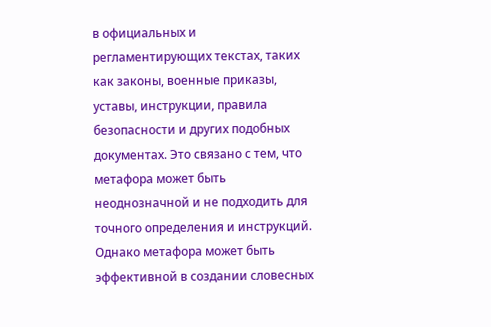в официальных и регламентирующих текстах, таких как законы, военные приказы, уставы, инструкции, правила безопасности и других подобных документах. Это связано с тем, что метафора может быть неоднозначной и не подходить для точного определения и инструкций.
Однако метафора может быть эффективной в создании словесных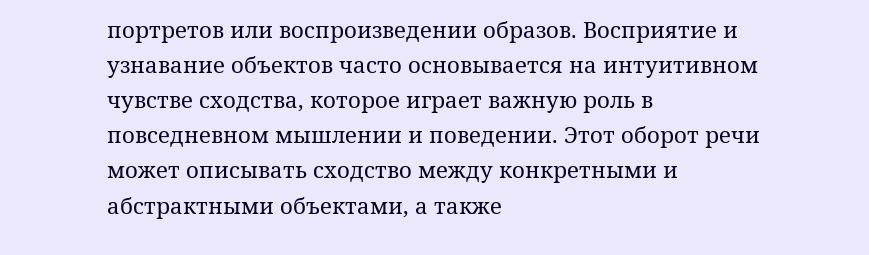портретов или воспроизведении образов. Восприятие и узнавание объектов часто основывается на интуитивном чувстве сходства, которое играет важную роль в повседневном мышлении и поведении. Этот оборот речи может описывать сходство между конкретными и абстрактными объектами, а также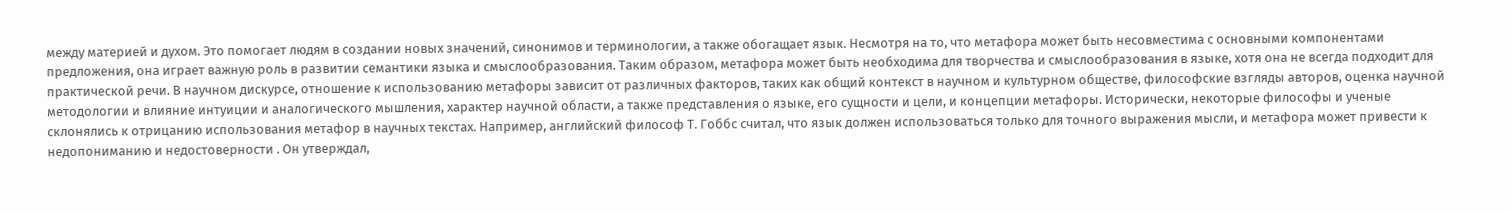между материей и духом. Это помогает людям в создании новых значений, синонимов и терминологии, а также обогащает язык. Несмотря на то, что метафора может быть несовместима с основными компонентами предложения, она играет важную роль в развитии семантики языка и смыслообразования. Таким образом, метафора может быть необходима для творчества и смыслообразования в языке, хотя она не всегда подходит для практической речи. В научном дискурсе, отношение к использованию метафоры зависит от различных факторов, таких как общий контекст в научном и культурном обществе, философские взгляды авторов, оценка научной методологии и влияние интуиции и аналогического мышления, характер научной области, а также представления о языке, его сущности и цели, и концепции метафоры. Исторически, некоторые философы и ученые склонялись к отрицанию использования метафор в научных текстах. Например, английский философ Т. Гоббс считал, что язык должен использоваться только для точного выражения мысли, и метафора может привести к недопониманию и недостоверности . Он утверждал,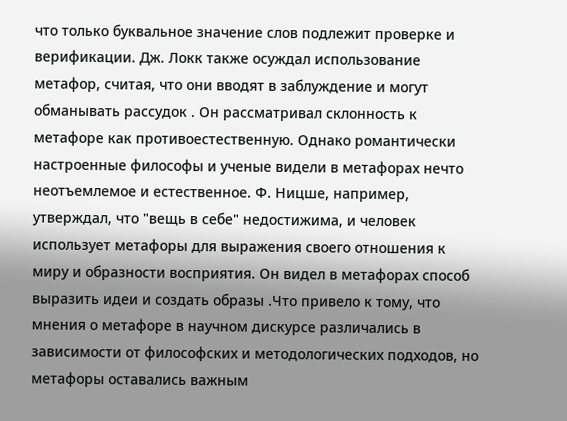что только буквальное значение слов подлежит проверке и верификации. Дж. Локк также осуждал использование метафор, считая, что они вводят в заблуждение и могут обманывать рассудок . Он рассматривал склонность к метафоре как противоестественную. Однако романтически настроенные философы и ученые видели в метафорах нечто неотъемлемое и естественное. Ф. Ницше, например, утверждал, что "вещь в себе" недостижима, и человек использует метафоры для выражения своего отношения к миру и образности восприятия. Он видел в метафорах способ выразить идеи и создать образы .Что привело к тому, что мнения о метафоре в научном дискурсе различались в зависимости от философских и методологических подходов, но метафоры оставались важным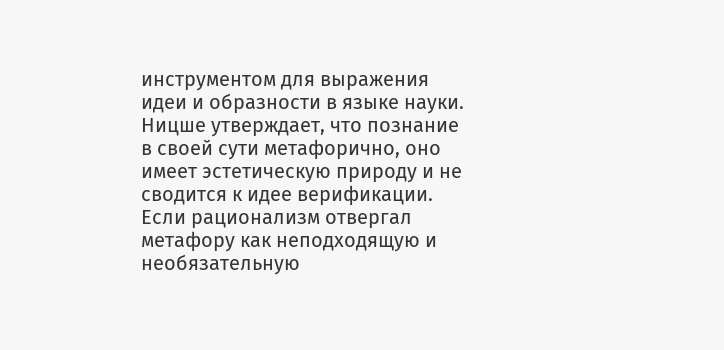инструментом для выражения идеи и образности в языке науки. Ницше утверждает, что познание в своей сути метафорично, оно имеет эстетическую природу и не сводится к идее верификации. Если рационализм отвергал метафору как неподходящую и необязательную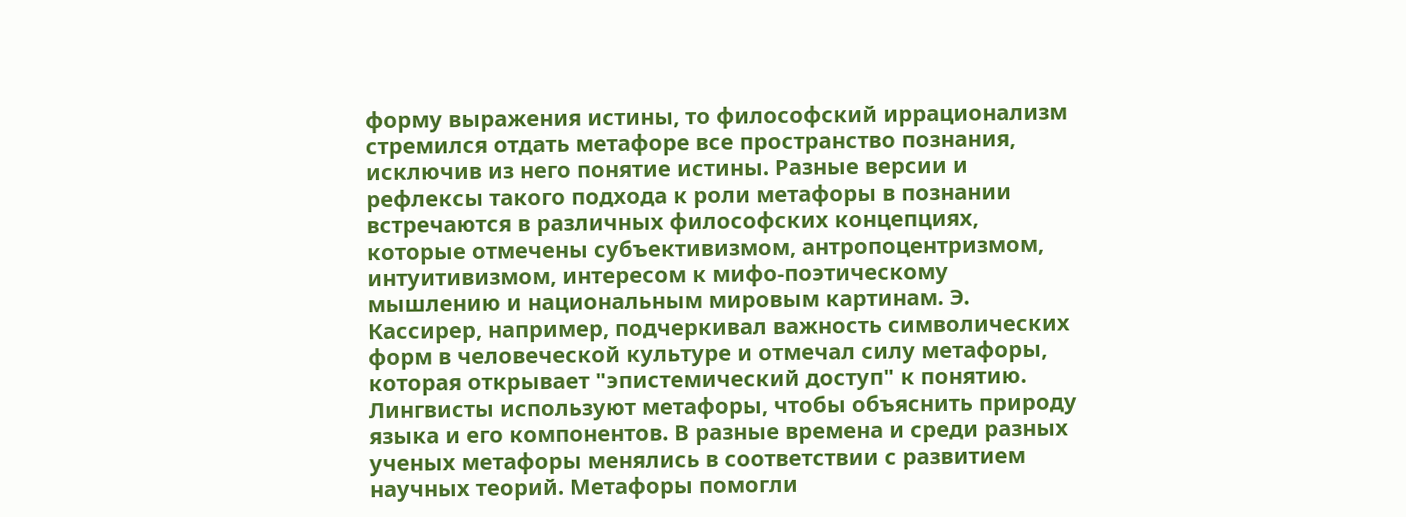форму выражения истины, то философский иррационализм стремился отдать метафоре все пространство познания, исключив из него понятие истины. Разные версии и рефлексы такого подхода к роли метафоры в познании встречаются в различных философских концепциях, которые отмечены субъективизмом, антропоцентризмом, интуитивизмом, интересом к мифо-поэтическому мышлению и национальным мировым картинам. Э. Кассирер, например, подчеркивал важность символических форм в человеческой культуре и отмечал силу метафоры, которая открывает "эпистемический доступ" к понятию.
Лингвисты используют метафоры, чтобы объяснить природу языка и его компонентов. В разные времена и среди разных ученых метафоры менялись в соответствии с развитием научных теорий. Метафоры помогли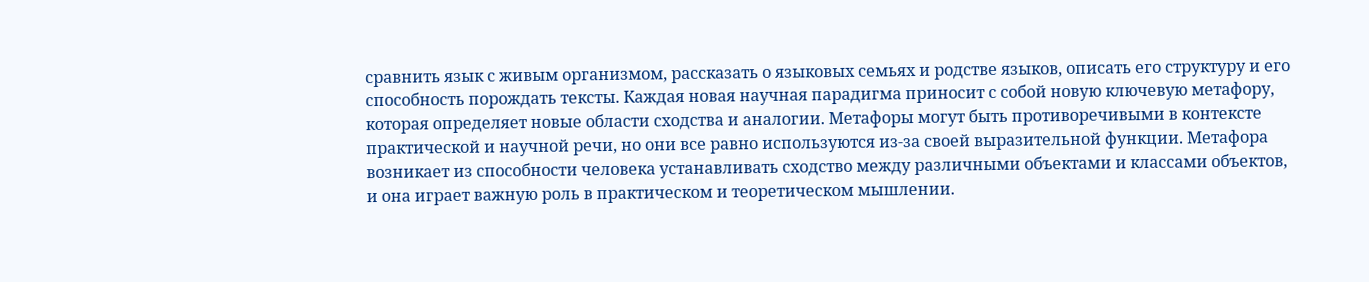сравнить язык с живым организмом, рассказать о языковых семьях и родстве языков, описать его структуру и его способность порождать тексты. Каждая новая научная парадигма приносит с собой новую ключевую метафору, которая определяет новые области сходства и аналогии. Метафоры могут быть противоречивыми в контексте практической и научной речи, но они все равно используются из-за своей выразительной функции. Метафора возникает из способности человека устанавливать сходство между различными объектами и классами объектов, и она играет важную роль в практическом и теоретическом мышлении.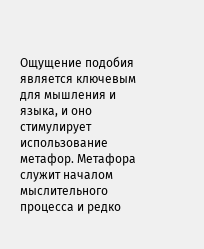Ощущение подобия является ключевым для мышления и языка, и оно стимулирует использование метафор. Метафора служит началом мыслительного процесса и редко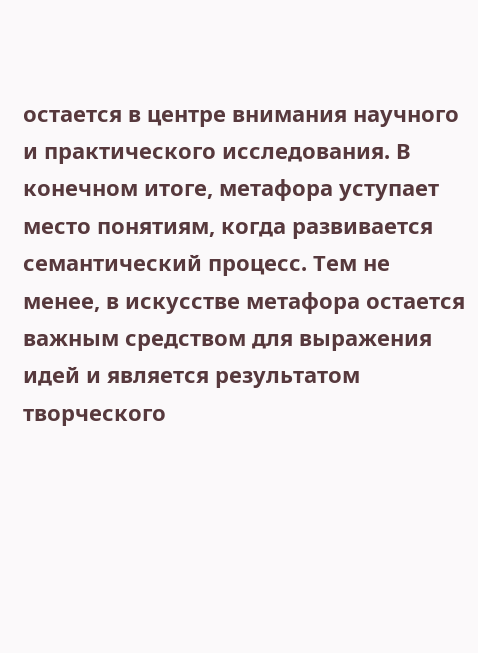остается в центре внимания научного и практического исследования. В конечном итоге, метафора уступает место понятиям, когда развивается семантический процесс. Тем не менее, в искусстве метафора остается важным средством для выражения идей и является результатом творческого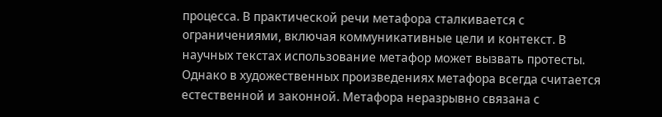процесса. В практической речи метафора сталкивается с ограничениями, включая коммуникативные цели и контекст. В научных текстах использование метафор может вызвать протесты. Однако в художественных произведениях метафора всегда считается естественной и законной. Метафора неразрывно связана с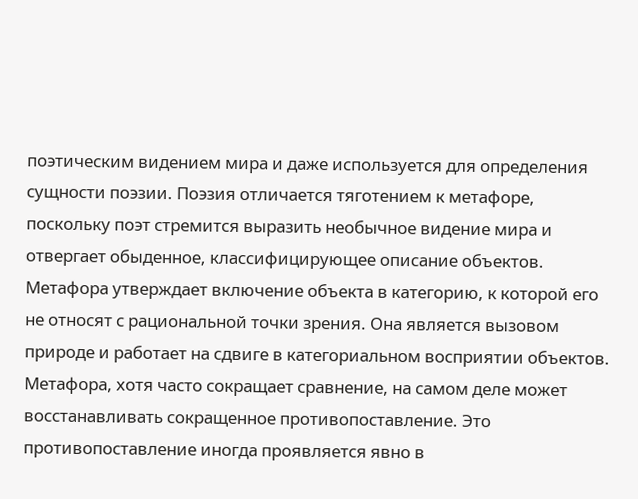поэтическим видением мира и даже используется для определения сущности поэзии. Поэзия отличается тяготением к метафоре, поскольку поэт стремится выразить необычное видение мира и отвергает обыденное, классифицирующее описание объектов. Метафора утверждает включение объекта в категорию, к которой его не относят с рациональной точки зрения. Она является вызовом природе и работает на сдвиге в категориальном восприятии объектов. Метафора, хотя часто сокращает сравнение, на самом деле может восстанавливать сокращенное противопоставление. Это противопоставление иногда проявляется явно в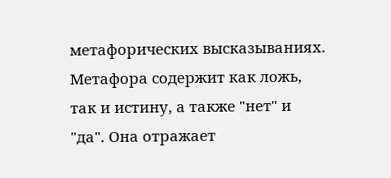метафорических высказываниях. Метафора содержит как ложь, так и истину, а также "нет" и "да". Она отражает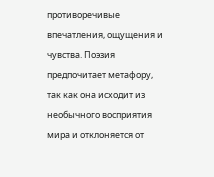противоречивые впечатления, ощущения и чувства. Поэзия предпочитает метафору, так как она исходит из необычного восприятия мира и отклоняется от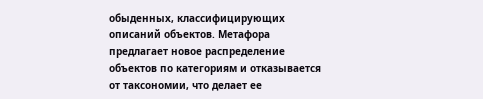обыденных, классифицирующих описаний объектов. Метафора предлагает новое распределение объектов по категориям и отказывается от таксономии, что делает ее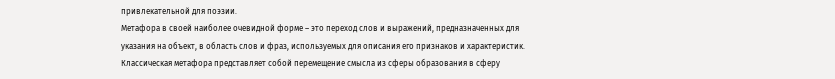привлекательной для поэзии.
Метафора в своей наиболее очевидной форме – это переход слов и выражений, предназначенных для указания на объект, в область слов и фраз, используемых для описания его признаков и характеристик. Классическая метафора представляет собой перемещение смысла из сферы образования в сферу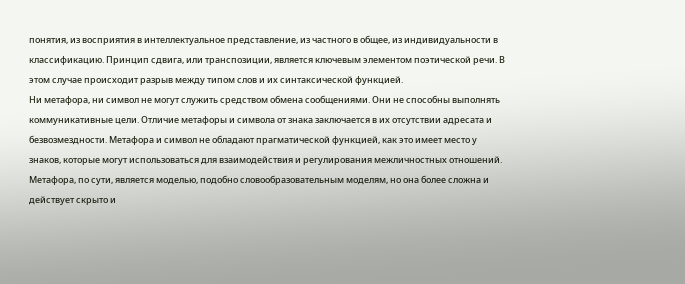понятия, из восприятия в интеллектуальное представление, из частного в общее, из индивидуальности в классификацию. Принцип сдвига, или транспозиции, является ключевым элементом поэтической речи. В этом случае происходит разрыв между типом слов и их синтаксической функцией.
Ни метафора, ни символ не могут служить средством обмена сообщениями. Они не способны выполнять коммуникативные цели. Отличие метафоры и символа от знака заключается в их отсутствии адресата и безвозмездности. Метафора и символ не обладают прагматической функцией, как это имеет место у знаков, которые могут использоваться для взаимодействия и регулирования межличностных отношений.
Метафора, по сути, является моделью, подобно словообразовательным моделям, но она более сложна и действует скрыто и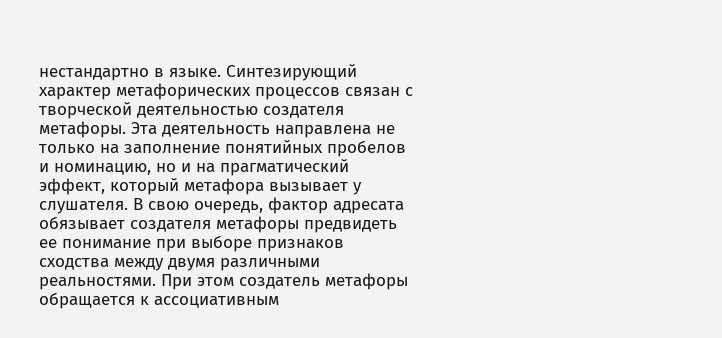нестандартно в языке. Синтезирующий характер метафорических процессов связан с творческой деятельностью создателя метафоры. Эта деятельность направлена не только на заполнение понятийных пробелов и номинацию, но и на прагматический эффект, который метафора вызывает у слушателя. В свою очередь, фактор адресата обязывает создателя метафоры предвидеть ее понимание при выборе признаков сходства между двумя различными реальностями. При этом создатель метафоры обращается к ассоциативным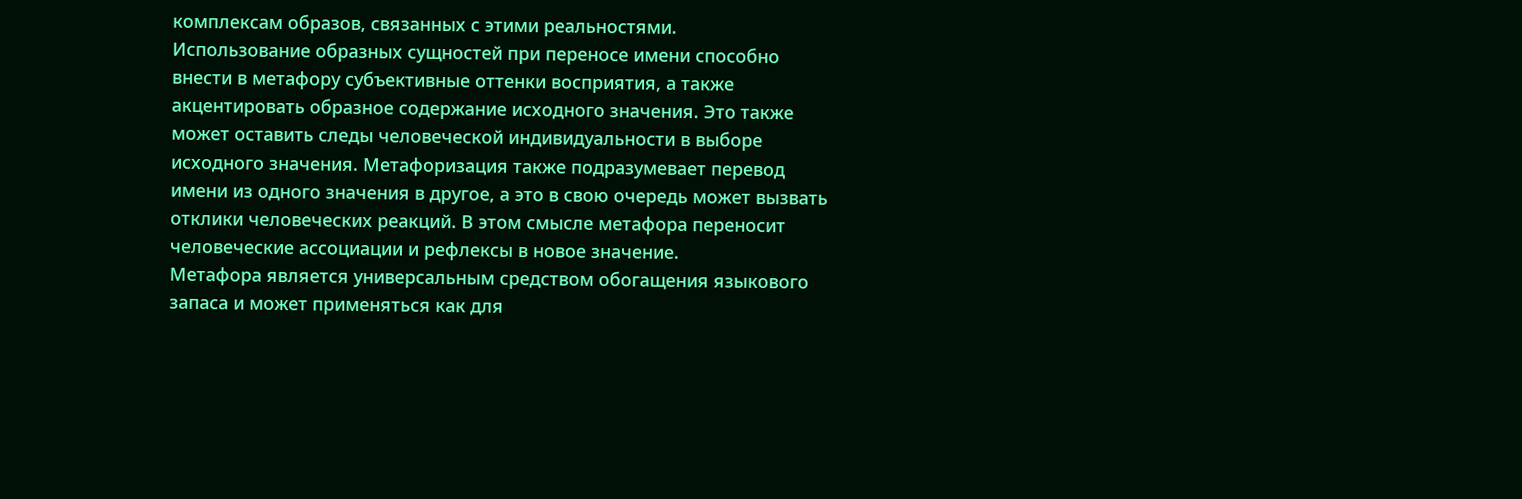комплексам образов, связанных с этими реальностями.
Использование образных сущностей при переносе имени способно внести в метафору субъективные оттенки восприятия, а также акцентировать образное содержание исходного значения. Это также может оставить следы человеческой индивидуальности в выборе исходного значения. Метафоризация также подразумевает перевод имени из одного значения в другое, а это в свою очередь может вызвать отклики человеческих реакций. В этом смысле метафора переносит человеческие ассоциации и рефлексы в новое значение.
Метафора является универсальным средством обогащения языкового запаса и может применяться как для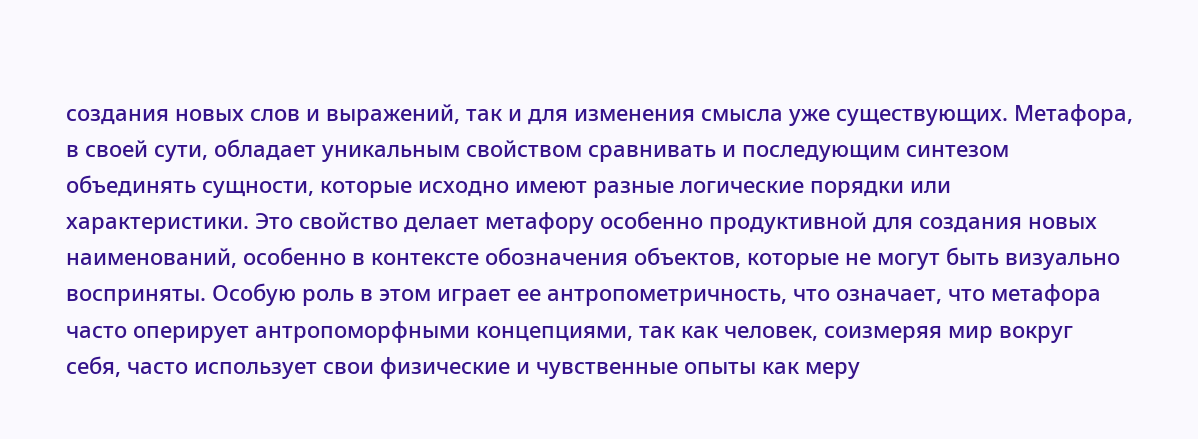создания новых слов и выражений, так и для изменения смысла уже существующих. Метафора, в своей сути, обладает уникальным свойством сравнивать и последующим синтезом объединять сущности, которые исходно имеют разные логические порядки или характеристики. Это свойство делает метафору особенно продуктивной для создания новых наименований, особенно в контексте обозначения объектов, которые не могут быть визуально восприняты. Особую роль в этом играет ее антропометричность, что означает, что метафора часто оперирует антропоморфными концепциями, так как человек, соизмеряя мир вокруг себя, часто использует свои физические и чувственные опыты как меру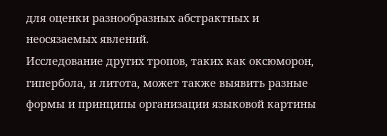для оценки разнообразных абстрактных и неосязаемых явлений.
Исследование других тропов, таких как оксюморон, гипербола, и литота, может также выявить разные формы и принципы организации языковой картины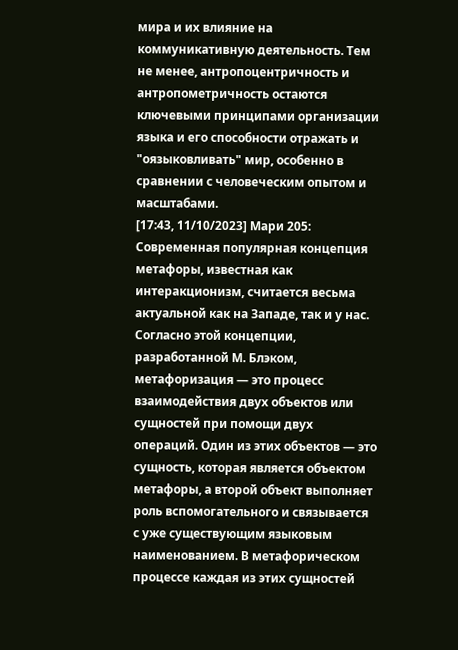мира и их влияние на коммуникативную деятельность. Тем не менее, антропоцентричность и антропометричность остаются ключевыми принципами организации языка и его способности отражать и "оязыковливать" мир, особенно в сравнении с человеческим опытом и масштабами.
[17:43, 11/10/2023] Мари 205: Современная популярная концепция метафоры, известная как интеракционизм, считается весьма актуальной как на Западе, так и у нас. Согласно этой концепции, разработанной М. Блэком, метафоризация — это процесс взаимодействия двух объектов или сущностей при помощи двух операций. Один из этих объектов — это сущность, которая является объектом метафоры, а второй объект выполняет роль вспомогательного и связывается с уже существующим языковым наименованием. В метафорическом процессе каждая из этих сущностей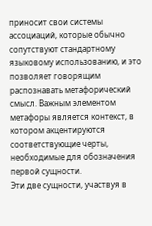приносит свои системы ассоциаций, которые обычно сопутствуют стандартному языковому использованию, и это позволяет говорящим распознавать метафорический смысл. Важным элементом метафоры является контекст, в котором акцентируются соответствующие черты, необходимые для обозначения первой сущности.
Эти две сущности, участвуя в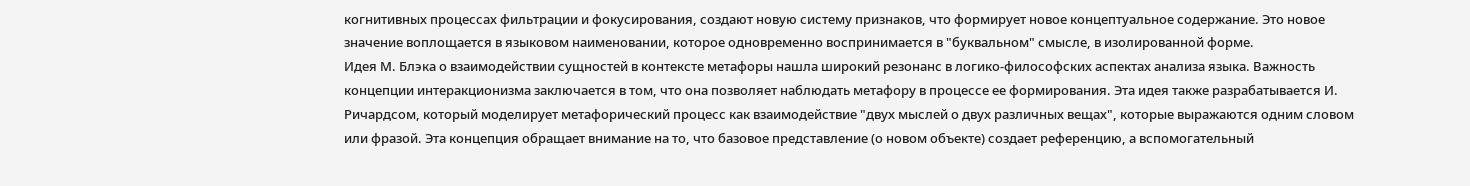когнитивных процессах фильтрации и фокусирования, создают новую систему признаков, что формирует новое концептуальное содержание. Это новое значение воплощается в языковом наименовании, которое одновременно воспринимается в "буквальном" смысле, в изолированной форме.
Идея М. Блэка о взаимодействии сущностей в контексте метафоры нашла широкий резонанс в логико-философских аспектах анализа языка. Важность концепции интеракционизма заключается в том, что она позволяет наблюдать метафору в процессе ее формирования. Эта идея также разрабатывается И. Ричардсом, который моделирует метафорический процесс как взаимодействие "двух мыслей о двух различных вещах", которые выражаются одним словом или фразой. Эта концепция обращает внимание на то, что базовое представление (о новом объекте) создает референцию, а вспомогательный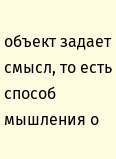объект задает смысл, то есть способ мышления о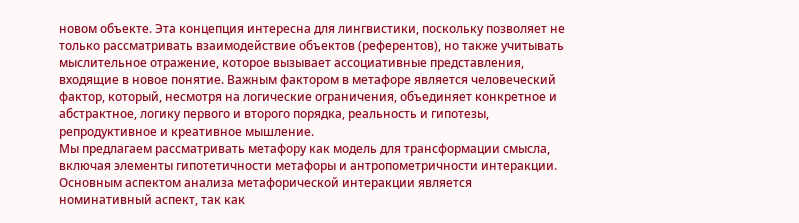новом объекте. Эта концепция интересна для лингвистики, поскольку позволяет не только рассматривать взаимодействие объектов (референтов), но также учитывать мыслительное отражение, которое вызывает ассоциативные представления, входящие в новое понятие. Важным фактором в метафоре является человеческий фактор, который, несмотря на логические ограничения, объединяет конкретное и абстрактное, логику первого и второго порядка, реальность и гипотезы, репродуктивное и креативное мышление.
Мы предлагаем рассматривать метафору как модель для трансформации смысла, включая элементы гипотетичности метафоры и антропометричности интеракции. Основным аспектом анализа метафорической интеракции является номинативный аспект, так как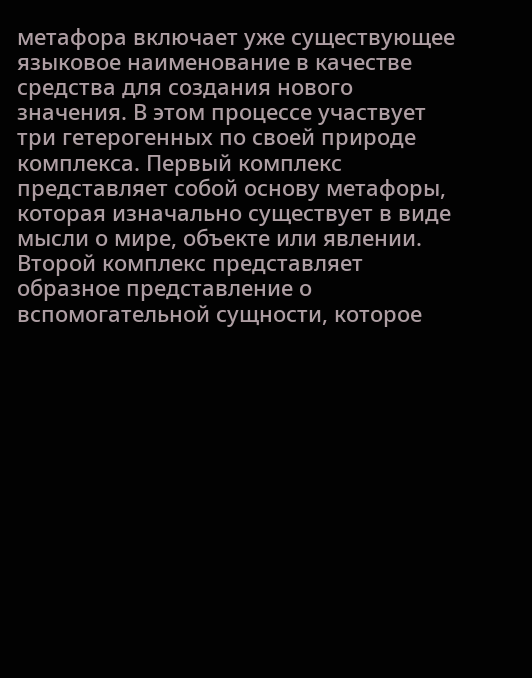метафора включает уже существующее языковое наименование в качестве средства для создания нового значения. В этом процессе участвует три гетерогенных по своей природе комплекса. Первый комплекс представляет собой основу метафоры, которая изначально существует в виде мысли о мире, объекте или явлении. Второй комплекс представляет образное представление о вспомогательной сущности, которое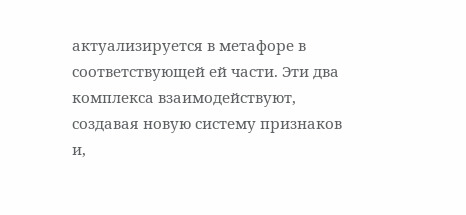актуализируется в метафоре в соответствующей ей части. Эти два комплекса взаимодействуют, создавая новую систему признаков и,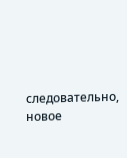следовательно, новое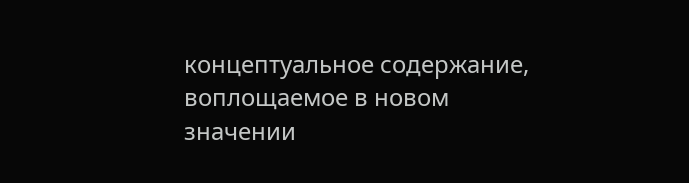концептуальное содержание, воплощаемое в новом значении